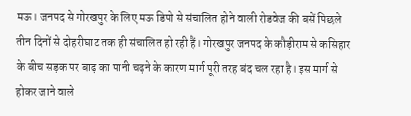मऊ। जनपद से गोरखपुर के लिए मऊ डिपो से संचालित होने वाली रोडवेज की बसें पिछले तीन दिनों से दोहरीघाट तक ही संचालित हो रही हैं। गोरखपुर जनपद के कौड़ीराम से कसिहार के बीच सड़क पर बाढ़ का पानी चढ़ने के कारण मार्ग पूरी तरह बंद चल रहा है। इस मार्ग से होकर जाने वाले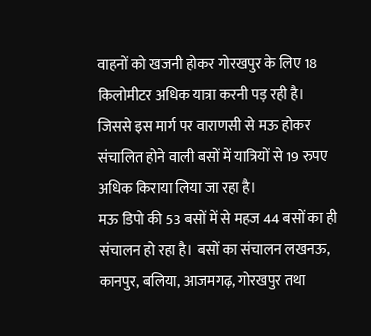वाहनों को खजनी होकर गोरखपुर के लिए 18 किलोमीटर अधिक यात्रा करनी पड़ रही है। जिससे इस मार्ग पर वाराणसी से मऊ होकर संचालित होने वाली बसों में यात्रियों से 19 रुपए अधिक किराया लिया जा रहा है।
मऊ डिपो की 53 बसों में से महज 44 बसों का ही संचालन हो रहा है। बसों का संचालन लखनऊ, कानपुर, बलिया, आजमगढ़, गोरखपुर तथा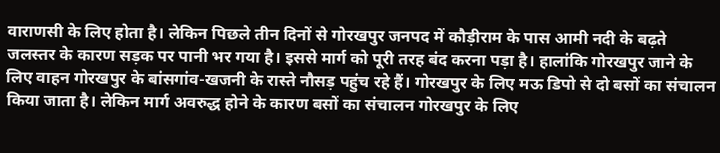वाराणसी के लिए होता है। लेकिन पिछले तीन दिनों से गोरखपुर जनपद में कौड़ीराम के पास आमी नदी के बढ़ते जलस्तर के कारण सड़क पर पानी भर गया है। इससे मार्ग को पूरी तरह बंद करना पड़ा है। हालांकि गोरखपुर जाने के लिए वाहन गोरखपुर के बांसगांव-खजनी के रास्ते नौसड़ पहुंच रहे हैं। गोरखपुर के लिए मऊ डिपो से दो बसों का संचालन किया जाता है। लेकिन मार्ग अवरुद्ध होने के कारण बसों का संचालन गोरखपुर के लिए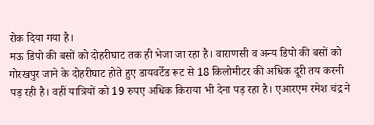रोक दिया गया है।
मऊ डिपो की बसों को दोहरीघाट तक ही भेजा जा रहा है। वाराणसी व अन्य डिपो की बसों को गोरखपुर जाने के दोहरीघाट होते हुए डायवर्टेड रूट से 18 किलोमीटर की अधिक दूरी तय करनी पड़ रही है। वहीं यात्रियों को 19 रुपए अधिक किराया भी देना पड़ रहा है। एआरएम रमेश चंद्र ने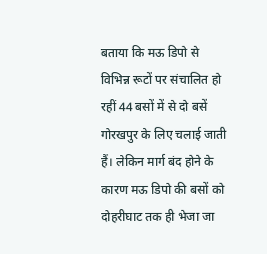बताया कि मऊ डिपो से विभिन्न रूटों पर संचालित हो रहीं 44 बसों में से दो बसें गोरखपुर के लिए चलाई जाती हैं। लेकिन मार्ग बंद होने के कारण मऊ डिपो की बसों को दोहरीघाट तक ही भेजा जा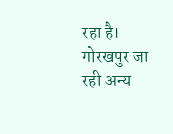रहा है। गोरखपुर जा रही अन्य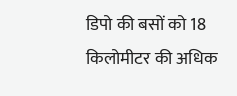डिपो की बसों को 18 किलोमीटर की अधिक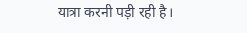यात्रा करनी पड़ी रही है।